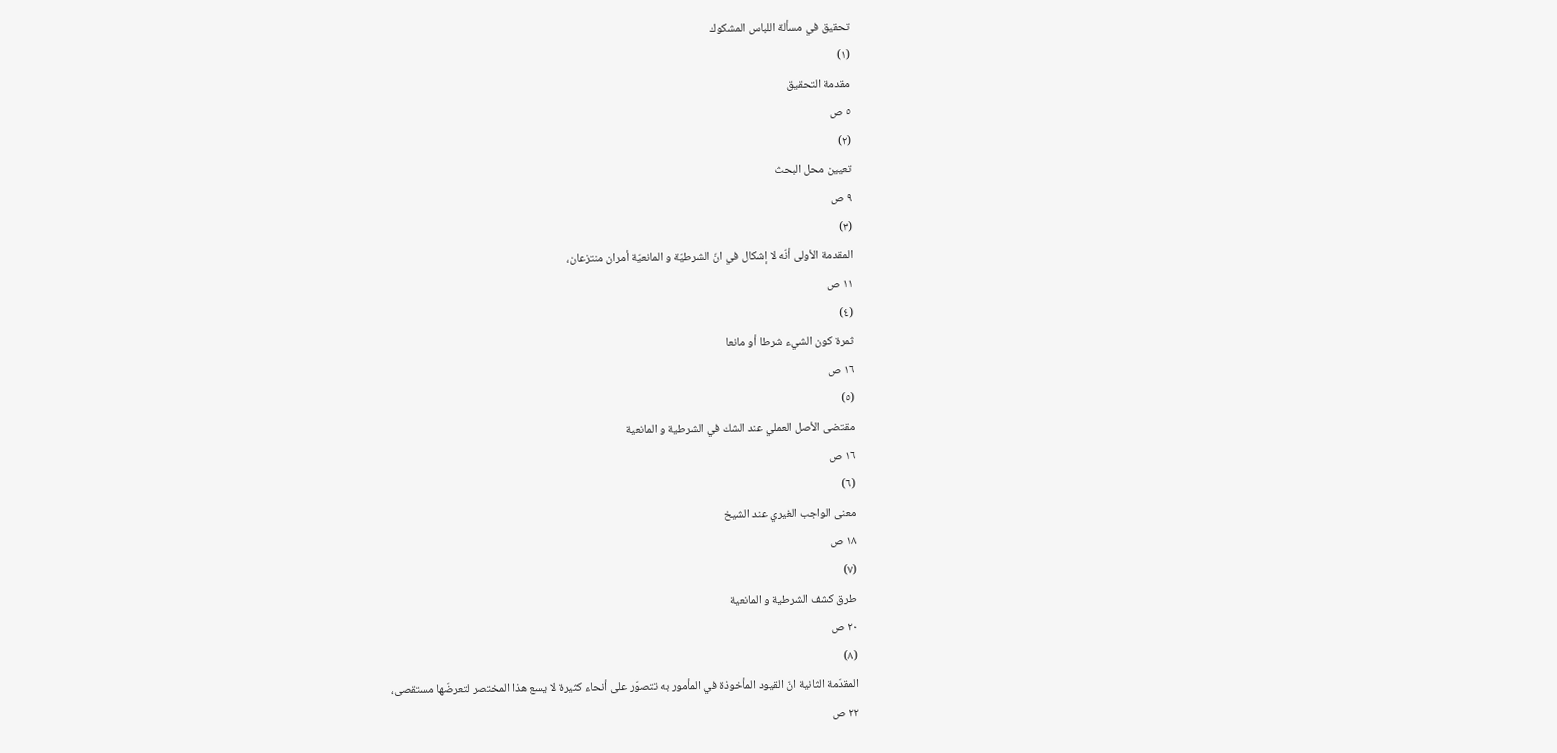تحقيق في مسألة اللباس المشكوك
(١)
مقدمة التحقيق
٥ ص
(٢)
تعيين محل البحث
٩ ص
(٣)
المقدمة الأولى أنّه لا إشكال في انّ الشرطيّة و المانعيّة أمران منتزعان،
١١ ص
(٤)
ثمرة كون الشيء شرطا أو مانعا
١٦ ص
(٥)
مقتضى الأصل العملي عند الشك في الشرطية و المانعية
١٦ ص
(٦)
معنى الواجب الغيري عند الشيخ
١٨ ص
(٧)
طرق كشف الشرطية و المانعية
٢٠ ص
(٨)
المقدّمة الثانية انّ القيود المأخوذة في المأمور به تتصوّر على أنحاء كثيرة لا يسع هذا المختصر لتعرضّها مستقصى،
٢٢ ص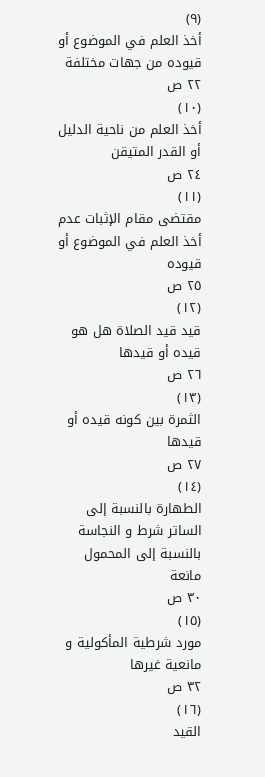(٩)
أخذ العلم في الموضوع أو قيوده من جهات مختلفة
٢٢ ص
(١٠)
أخذ العلم من ناحية الدليل أو القدر المتيقن
٢٤ ص
(١١)
مقتضى مقام الإثبات عدم أخذ العلم في الموضوع أو قيوده
٢٥ ص
(١٢)
قيد قيد الصلاة هل هو قيده أو قيدها
٢٦ ص
(١٣)
الثمرة بين كونه قيده أو قيدها
٢٧ ص
(١٤)
الطهارة بالنسبة إلى الساتر شرط و النجاسة بالنسبة إلى المحمول مانعة
٣٠ ص
(١٥)
مورد شرطية المأكولية و مانعية غيرها
٣٢ ص
(١٦)
القيد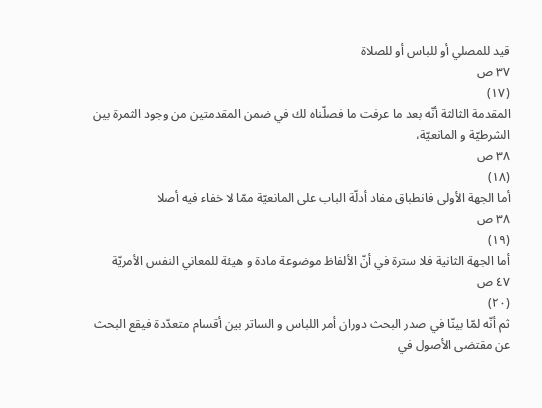قيد للمصلي أو للباس أو للصلاة
٣٧ ص
(١٧)
المقدمة الثالثة أنّه بعد ما عرفت ما فصلّناه لك في ضمن المقدمتين من وجود الثمرة بين الشرطيّة و المانعيّة،
٣٨ ص
(١٨)
أما الجهة الأولى فانطباق مفاد أدلّة الباب على المانعيّة ممّا لا خفاء فيه أصلا
٣٨ ص
(١٩)
أما الجهة الثانية فلا سترة في أنّ الألفاظ موضوعة مادة و هيئة للمعاني النفس الأمريّة
٤٧ ص
(٢٠)
ثم أنّه لمّا بينّا في صدر البحث دوران أمر اللباس و الساتر بين أقسام متعدّدة فيقع البحث عن مقتضى الأصول في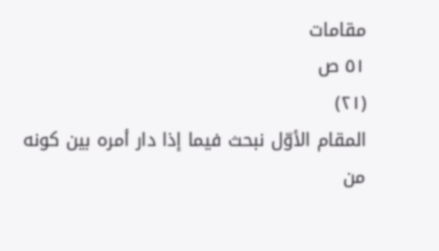مقامات
٥١ ص
(٢١)
المقام الأوّل نبحث فيما إذا دار أمره بين كونه من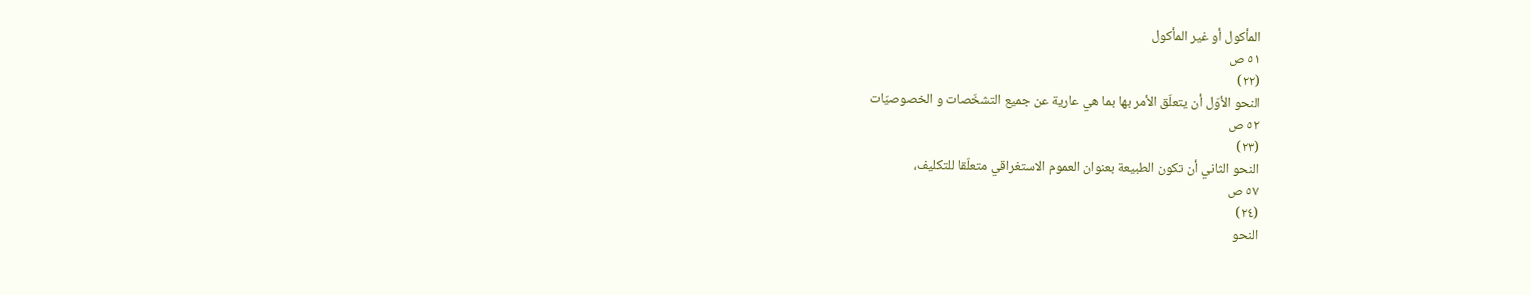المأكول أو غير المأكول
٥١ ص
(٢٢)
النحو الأوّل أن يتعلّق الأمر بها بما هي عارية عن جميع التشخّصات و الخصوصيّات
٥٢ ص
(٢٣)
النحو الثاني أن تكون الطبيعة بعنوان العموم الاستغراقي متعلّقا للتكليف،
٥٧ ص
(٢٤)
النحو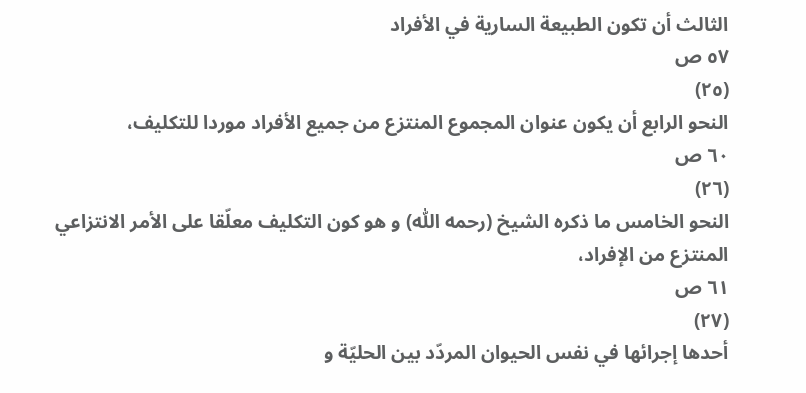الثالث أن تكون الطبيعة السارية في الأفراد
٥٧ ص
(٢٥)
النحو الرابع أن يكون عنوان المجموع المنتزع من جميع الأفراد موردا للتكليف،
٦٠ ص
(٢٦)
النحو الخامس ما ذكره الشيخ (رحمه اللّٰه) و هو كون التكليف معلّقا على الأمر الانتزاعي المنتزع من الإفراد،
٦١ ص
(٢٧)
أحدها إجرائها في نفس الحيوان المردّد بين الحليّة و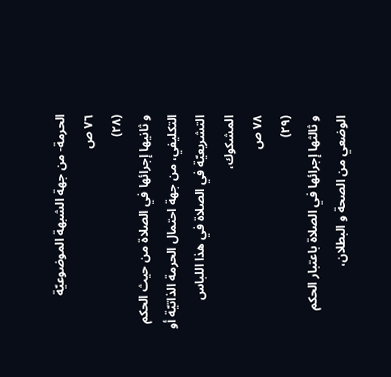الحرمة- من جهة الشبهة الموضوعيّة
٧٦ ص
(٢٨)
و ثانيها إجرائها في الصلاة من حيث الحكم التكليفي، من جهة احتمال الحرمة الذاتيّة أو التشريعيّة في الصلاة في هذا اللباس المشكوك،
٧٨ ص
(٢٩)
و ثالثها إجرائها في الصلاة باعتبار الحكم الوضعي من الصحة و البطلان،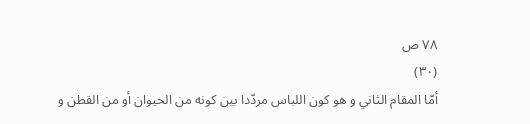٧٨ ص
(٣٠)
أمّا المقام الثاني و هو كون اللباس مردّدا بين كونه من الحيوان أو من القطن و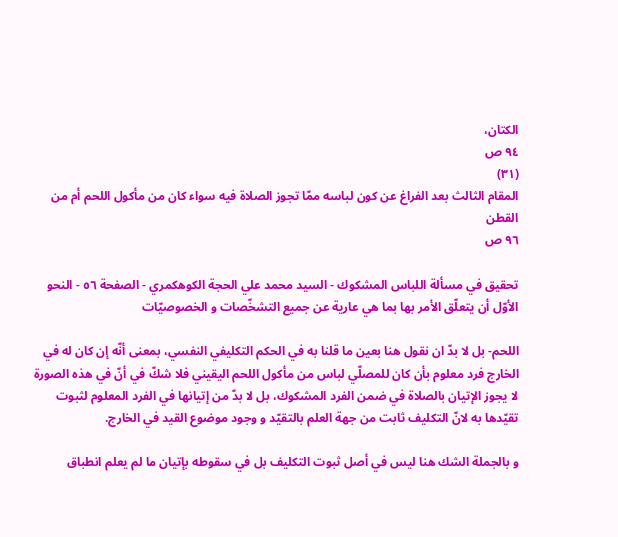الكتان،
٩٤ ص
(٣١)
المقام الثالث بعد الفراغ عن كون لباسه ممّا تجوز الصلاة فيه سواء كان من مأكول اللحم أم من القطن
٩٦ ص

تحقيق في مسألة اللباس المشكوك - السيد محمد علي الحجة الكوهكمري - الصفحة ٥٦ - النحو الأوّل أن يتعلّق الأمر بها بما هي عارية عن جميع التشخّصات و الخصوصيّات

اللحم- بل لا بدّ ان نقول هنا بعين ما قلنا به في الحكم التكليفي النفسي، بمعنى أنّه إن كان له في الخارج فرد معلوم بأن كان للمصلّي لباس من مأكول اللحم اليقيني فلا شكّ في أنّ في هذه الصورة لا يجوز الإتيان بالصلاة في ضمن الفرد المشكوك، بل لا بدّ من إتيانها في الفرد المعلوم لثبوت تقيّدها به لانّ التكليف ثابت من جهة العلم بالتقيّد و وجود موضوع القيد في الخارج.

و بالجملة الشك هنا ليس في أصل ثبوت التكليف بل في سقوطه بإتيان ما لم يعلم انطباق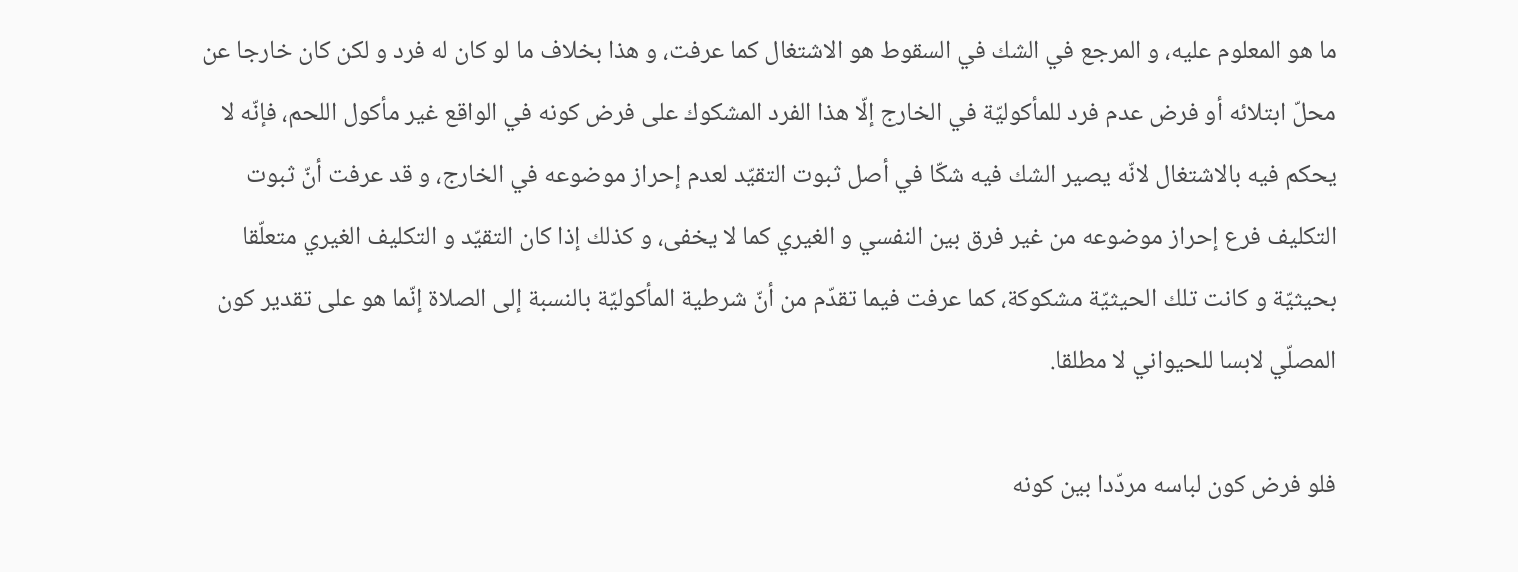ما هو المعلوم عليه، و المرجع في الشك في السقوط هو الاشتغال كما عرفت، و هذا بخلاف ما لو كان له فرد و لكن كان خارجا عن محلّ ابتلائه أو فرض عدم فرد للمأكوليّة في الخارج إلّا هذا الفرد المشكوك على فرض كونه في الواقع غير مأكول اللحم، فإنّه لا يحكم فيه بالاشتغال لانّه يصير الشك فيه شكّا في أصل ثبوت التقيّد لعدم إحراز موضوعه في الخارج، و قد عرفت أنّ ثبوت التكليف فرع إحراز موضوعه من غير فرق بين النفسي و الغيري كما لا يخفى، و كذلك إذا كان التقيّد و التكليف الغيري متعلّقا بحيثيّة و كانت تلك الحيثيّة مشكوكة، كما عرفت فيما تقدّم من أنّ شرطية المأكوليّة بالنسبة إلى الصلاة إنّما هو على تقدير كون المصلّي لابسا للحيواني لا مطلقا.

فلو فرض كون لباسه مردّدا بين كونه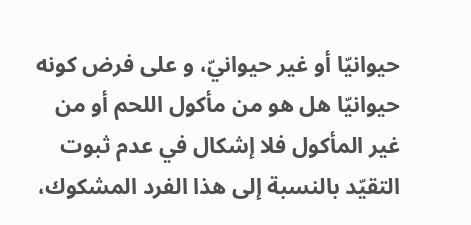حيوانيّا أو غير حيوانيّ، و على فرض كونه حيوانيّا هل هو من مأكول اللحم أو من غير المأكول فلا إشكال في عدم ثبوت التقيّد بالنسبة إلى هذا الفرد المشكوك،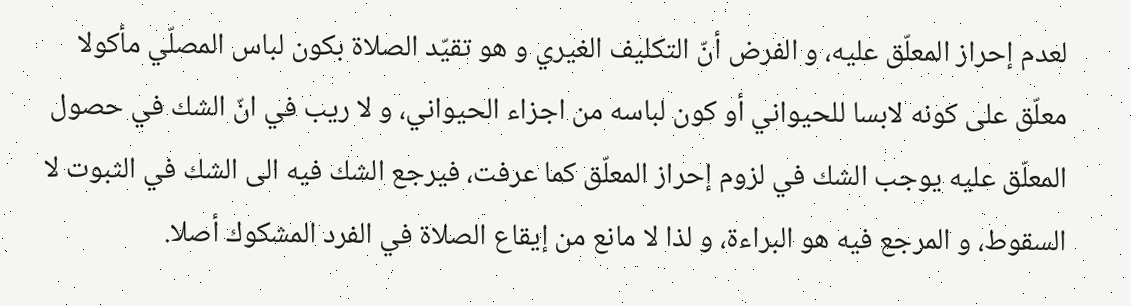لعدم إحراز المعلّق عليه، و الفرض أنّ التكليف الغيري و هو تقيّد الصلاة بكون لباس المصلّي مأكولا معلّق على كونه لابسا للحيواني أو كون لباسه من اجزاء الحيواني، و لا ريب في انّ الشك في حصول المعلّق عليه يوجب الشك في لزوم إحراز المعلّق كما عرفت، فيرجع الشك فيه الى الشك في الثبوت لا السقوط، و المرجع فيه هو البراءة، و لذا لا مانع من إيقاع الصلاة في الفرد المشكوك أصلا.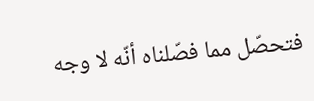فتحصّل مما فصّلناه أنّه لا وجه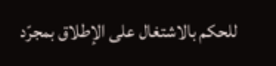للحكم بالاشتغال على الإطلاق بمجرّد‌